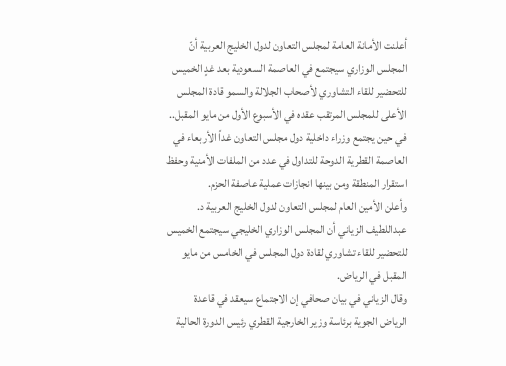أعلنت الأمانة العامة لمجلس التعاون لدول الخليج العربية أنّ المجلس الوزاري سيجتمع في العاصمة السعودية بعد غدٍ الخميس للتحضير للقاء التشاوري لأصحاب الجلالة والسمو قادة المجلس الأعلى للمجلس المرتقب عقده في الأسبوع الأول من مايو المقبل.. في حين يجتمع وزراء داخلية دول مجلس التعاون غداً الأربعاء في العاصمة القطرية الدوحة للتداول في عدد من الملفات الأمنية وحفظ استقرار المنطقة ومن بينها انجازات عملية عاصفة الحزم.
وأعلن الأمين العام لمجلس التعاون لدول الخليج العربية د. عبداللطيف الزياني أن المجلس الوزاري الخليجي سيجتمع الخميس للتحضير للقاء تشاوري لقادة دول المجلس في الخامس من مايو المقبل في الرياض.
وقال الزياني في بيان صحافي إن الاجتماع سيعقد في قاعدة الرياض الجوية برئاسة وزير الخارجية القطري رئيس الدورة الحالية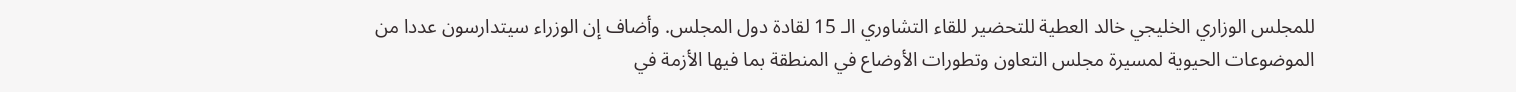للمجلس الوزاري الخليجي خالد العطية للتحضير للقاء التشاوري الـ 15 لقادة دول المجلس. وأضاف إن الوزراء سيتدارسون عددا من الموضوعات الحيوية لمسيرة مجلس التعاون وتطورات الأوضاع في المنطقة بما فيها الأزمة في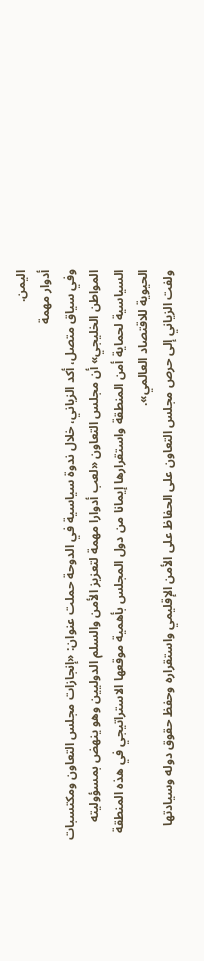اليمن.
أدوار مهمة
وفي سياق متصل، أكد الزياني، خلال ندوة سياسية في الدوحة حملت عنوان: «إنجازات مجلس التعاون ومكتسبات المواطن الخليجي» أن مجلس التعاون «لعب أدوارا مهمة لتعزيز الأمن والسلم الدوليين وهو ينهض بمسؤوليته السياسية لحماية أمن المنطقة واستقرارها إيمانا من دول المجلس بأهمية موقعها الاستراتيجي في هذه المنطقة الحيوية للاقتصاد العالمي».
ولفت الزياني إلى حرص مجلس التعاون على الحفاظ على الأمن الإقليمي واستقراره وحفظ حقوق دوله وسيادتها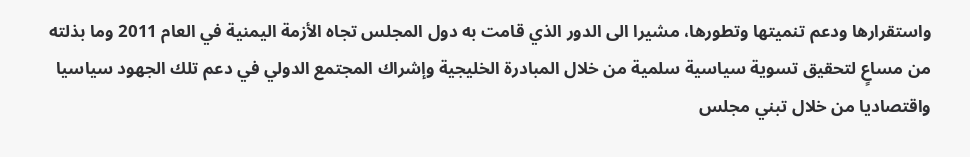واستقرارها ودعم تنميتها وتطورها، مشيرا الى الدور الذي قامت به دول المجلس تجاه الأزمة اليمنية في العام 2011 وما بذلته من مساعٍ لتحقيق تسوية سياسية سلمية من خلال المبادرة الخليجية وإشراك المجتمع الدولي في دعم تلك الجهود سياسيا واقتصاديا من خلال تبني مجلس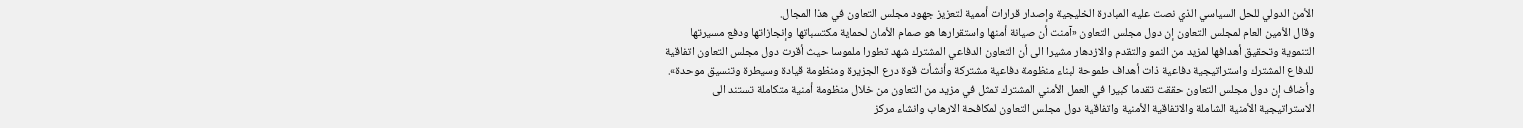الأمن الدولي للحل السياسي الذي نصت عليه المبادرة الخليجية وإصدار قرارات أممية لتعزيز جهود مجلس التعاون في هذا المجال.
وقال الأمين العام لمجلس التعاون إن دول مجلس التعاون «آمنت أن صيانة أمنها واستقرارها هو صمام الأمان لحماية مكتسباتها وإنجازاتها ودفع مسيرتها التنموية وتحقيق أهدافها لمزيد من النمو والتقدم والازدهار مشيرا الى أن التعاون الدفاعي المشترك شهد تطورا ملموسا حيث أقرت دول مجلس التعاون اتفاقية للدفاع المشترك واستراتيجية دفاعية ذات أهداف طموحة لبناء منظومة دفاعية مشتركة وأنشأت قوة درع الجزيرة ومنظومة قيادة وسيطرة وتنسيق موحدة». وأضاف إن دول مجلس التعاون حققت تقدما كبيرا في العمل الأمني المشترك تمثل في مزيد من التعاون من خلال منظومة أمنية متكاملة تستند الى الاستراتيجية الأمنية الشاملة والاتفاقية الأمنية واتفاقية دول مجلس التعاون لمكافحة الارهاب وانشاء مركز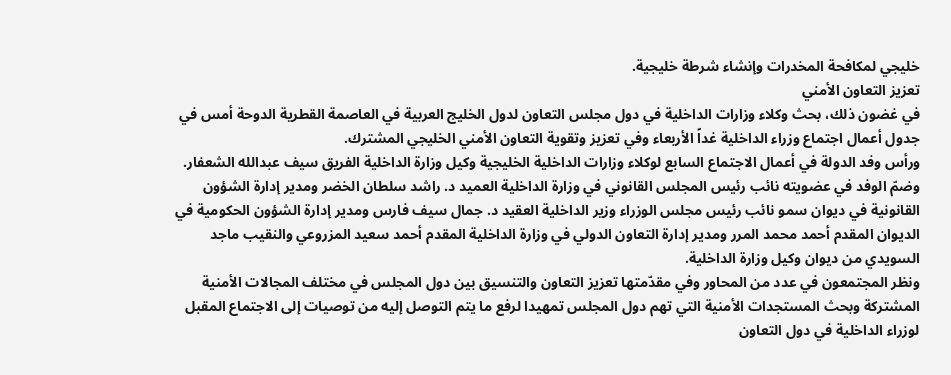خليجي لمكافحة المخدرات وإنشاء شرطة خليجية.
تعزيز التعاون الأمني
في غضون ذلك، بحث وكلاء وزارات الداخلية في دول مجلس التعاون لدول الخليج العربية في العاصمة القطرية الدوحة أمس في جدول أعمال اجتماع وزراء الداخلية غداً الأربعاء وفي تعزيز وتقوية التعاون الأمني الخليجي المشترك.
ورأس وفد الدولة في أعمال الاجتماع السابع لوكلاء وزارات الداخلية الخليجية وكيل وزارة الداخلية الفريق سيف عبدالله الشعفار. وضمّ الوفد في عضويته نائب رئيس المجلس القانوني في وزارة الداخلية العميد د. راشد سلطان الخضر ومدير إدارة الشؤون القانونية في ديوان سمو نائب رئيس مجلس الوزراء وزير الداخلية العقيد د. جمال سيف فارس ومدير إدارة الشؤون الحكومية في الديوان المقدم أحمد محمد المرر ومدير إدارة التعاون الدولي في وزارة الداخلية المقدم أحمد سعيد المزروعي والنقيب ماجد السويدي من ديوان وكيل وزارة الداخلية.
ونظر المجتمعون في عدد من المحاور وفي مقدّمتها تعزيز التعاون والتنسيق بين دول المجلس في مختلف المجالات الأمنية المشتركة وبحث المستجدات الأمنية التي تهم دول المجلس تمهيدا لرفع ما يتم التوصل إليه من توصيات إلى الاجتماع المقبل لوزراء الداخلية في دول التعاون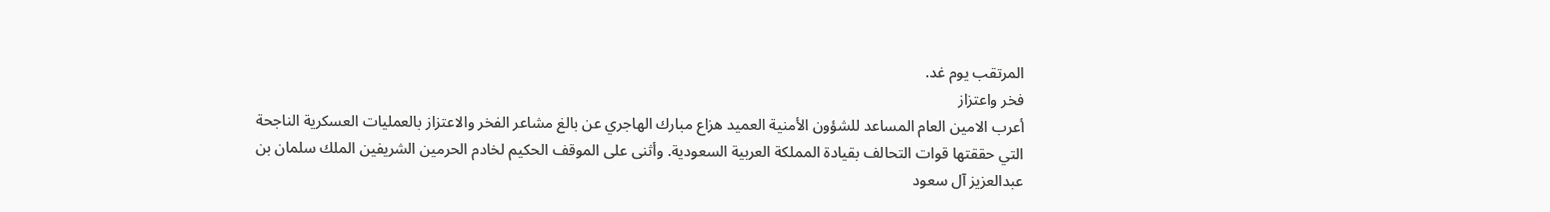المرتقب يوم غد.
فخر واعتزاز
أعرب الامين العام المساعد للشؤون الأمنية العميد هزاع مبارك الهاجري عن بالغ مشاعر الفخر والاعتزاز بالعمليات العسكرية الناجحة التي حققتها قوات التحالف بقيادة المملكة العربية السعودية. وأثنى على الموقف الحكيم لخادم الحرمين الشريفين الملك سلمان بن عبدالعزيز آل سعود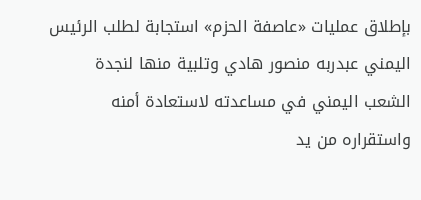بإطلاق عمليات «عاصفة الحزم» استجابة لطلب الرئيس اليمني عبدربه منصور هادي وتلبية منها لنجدة الشعب اليمني في مساعدته لاستعادة أمنه واستقراره من يد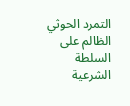التمرد الحوثي الظالم على السلطة الشرعية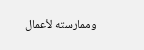وممارسته لأعمال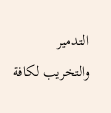التدمير والتخريب لكافة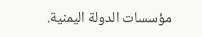مؤسسات الدولة اليمنية.